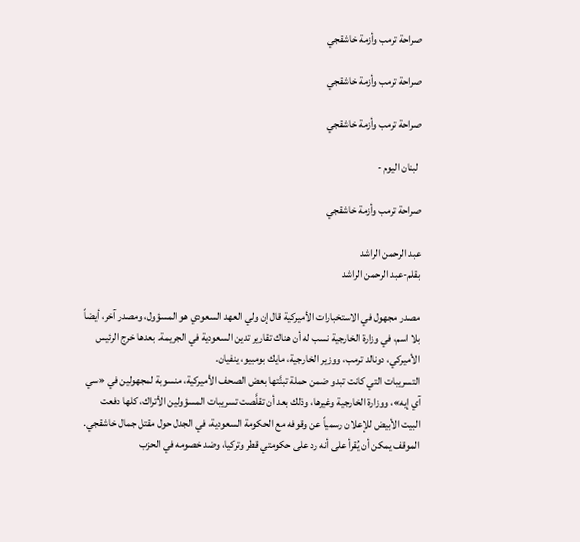صراحة ترمب وأزمة خاشقجي

صراحة ترمب وأزمة خاشقجي

صراحة ترمب وأزمة خاشقجي

 لبنان اليوم -

صراحة ترمب وأزمة خاشقجي

عبد الرحمن الراشد
بقلم-عبد الرحمن الراشد

مصدر مجهول في الاستخبارات الأميركية قال إن ولي العهد السعودي هو المسؤول، ومصدر آخر، أيضاً بلا اسم، في وزارة الخارجية نسب له أن هناك تقارير تدين السعودية في الجريمة. بعدها خرج الرئيس الأميركي، دونالد ترمب، ووزير الخارجية، مايك بومبيو، ينفيان.
التسريبات التي كانت تبدو ضمن حملة تبنَّتها بعض الصحف الأميركية، منسوبة لمجهولين في «سي آي إيه»، ووزارة الخارجية وغيرها، وذلك بعد أن تقلَّصت تسريبات المسؤولين الأتراك، كلها دفعت البيت الأبيض للإعلان رسمياً عن وقوفه مع الحكومة السعودية، في الجدل حول مقتل جمال خاشقجي. الموقف يمكن أن يُقرأ على أنه رد على حكومتي قطر وتركيا، وضد خصومه في الحزب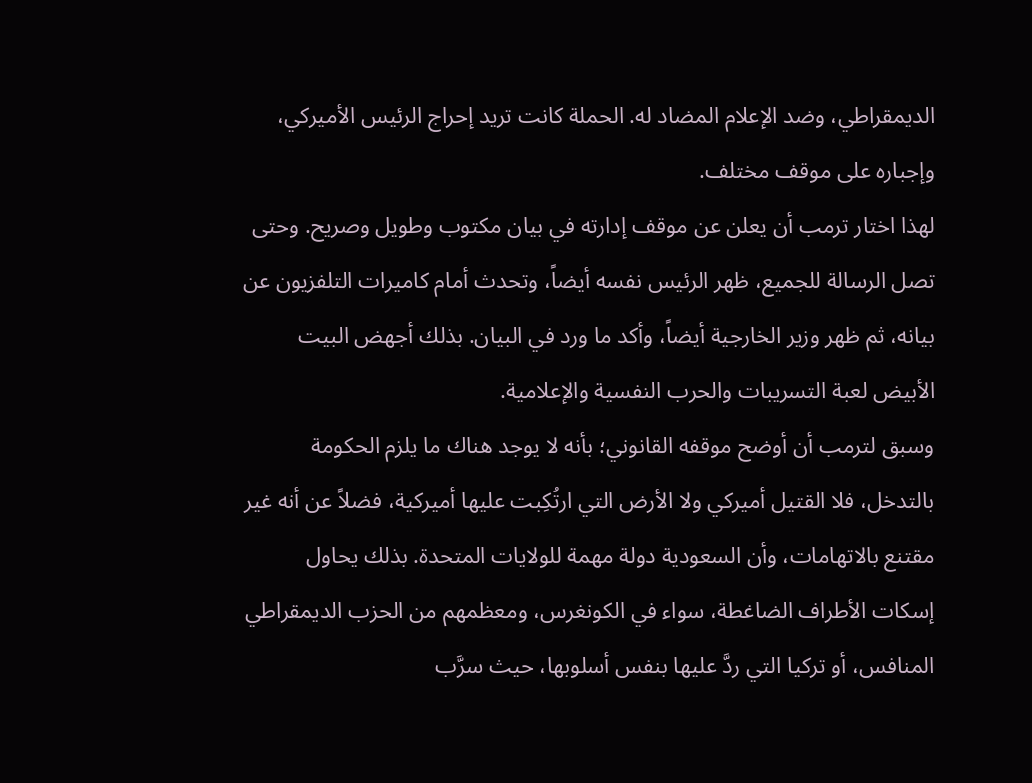الديمقراطي، وضد الإعلام المضاد له. الحملة كانت تريد إحراج الرئيس الأميركي، وإجباره على موقف مختلف.
لهذا اختار ترمب أن يعلن عن موقف إدارته في بيان مكتوب وطويل وصريح. وحتى تصل الرسالة للجميع، ظهر الرئيس نفسه أيضاً، وتحدث أمام كاميرات التلفزيون عن بيانه، ثم ظهر وزير الخارجية أيضاً، وأكد ما ورد في البيان. بذلك أجهض البيت الأبيض لعبة التسريبات والحرب النفسية والإعلامية.
وسبق لترمب أن أوضح موقفه القانوني؛ بأنه لا يوجد هناك ما يلزم الحكومة بالتدخل، فلا القتيل أميركي ولا الأرض التي ارتُكِبت عليها أميركية، فضلاً عن أنه غير مقتنع بالاتهامات، وأن السعودية دولة مهمة للولايات المتحدة. بذلك يحاول إسكات الأطراف الضاغطة، سواء في الكونغرس، ومعظمهم من الحزب الديمقراطي المنافس، أو تركيا التي ردَّ عليها بنفس أسلوبها، حيث سرَّب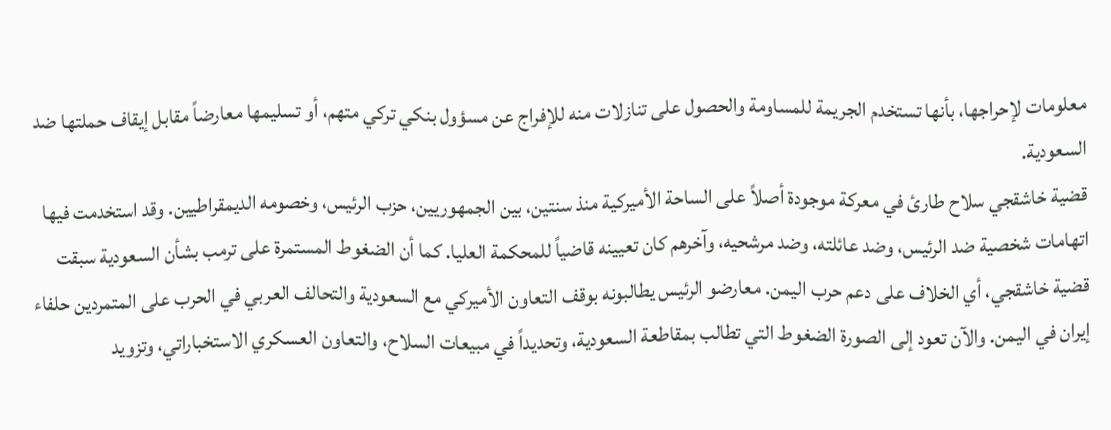معلومات لإحراجها، بأنها تستخدم الجريمة للمساومة والحصول على تنازلات منه للإفراج عن مسؤول بنكي تركي متهم، أو تسليمها معارضاً مقابل إيقاف حملتها ضد السعودية.
قضية خاشقجي سلاح طارئ في معركة موجودة أصلاً على الساحة الأميركية منذ سنتين، بين الجمهوريين، حزب الرئيس، وخصومه الديمقراطيين. وقد استخدمت فيها اتهامات شخصية ضد الرئيس، وضد عائلته، وضد مرشحيه، وآخرهم كان تعيينه قاضياً للمحكمة العليا. كما أن الضغوط المستمرة على ترمب بشأن السعودية سبقت قضية خاشقجي، أي الخلاف على دعم حرب اليمن. معارضو الرئيس يطالبونه بوقف التعاون الأميركي مع السعودية والتحالف العربي في الحرب على المتمردين حلفاء إيران في اليمن. والآن تعود إلى الصورة الضغوط التي تطالب بمقاطعة السعودية، وتحديداً في مبيعات السلاح، والتعاون العسكري الاستخباراتي، وتزويد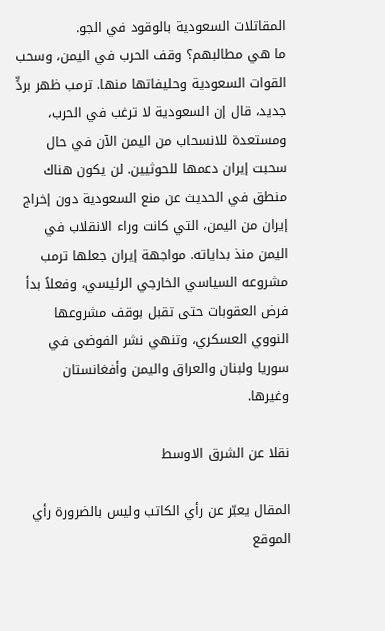المقاتلات السعودية بالوقود في الجو.
ما هي مطالبهم؟ وقف الحرب في اليمن، وسحب القوات السعودية وحليفاتها منها. ترمب ظهر بردٍّ جديد، قال إن السعودية لا ترغب في الحرب، ومستعدة للانسحاب من اليمن الآن في حال سحبت إيران دعمها للحوثيين. لن يكون هناك منطق في الحديث عن منع السعودية دون إخراج إيران من اليمن، التي كانت وراء الانقلاب في اليمن منذ بداياته. مواجهة إيران جعلها ترمب مشروعه السياسي الخارجي الرئيسي، وفعلاً بدأ فرض العقوبات حتى تقبل بوقف مشروعها النووي العسكري، وتنهي نشر الفوضى في سوريا ولبنان والعراق واليمن وأفغانستان وغيرها.

نقلا عن الشرق الاوسط

المقال يعبّر عن رأي الكاتب وليس بالضرورة رأي الموقع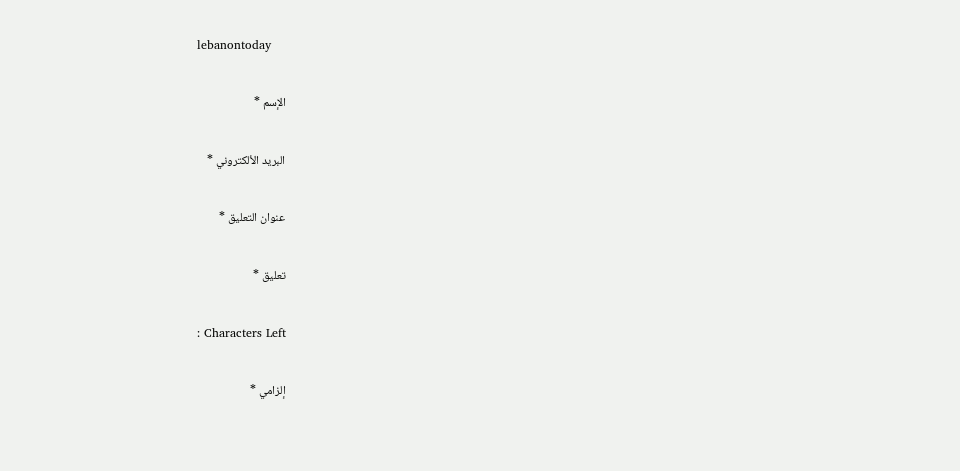lebanontoday

الإسم *

البريد الألكتروني *

عنوان التعليق *

تعليق *

: Characters Left

إلزامي *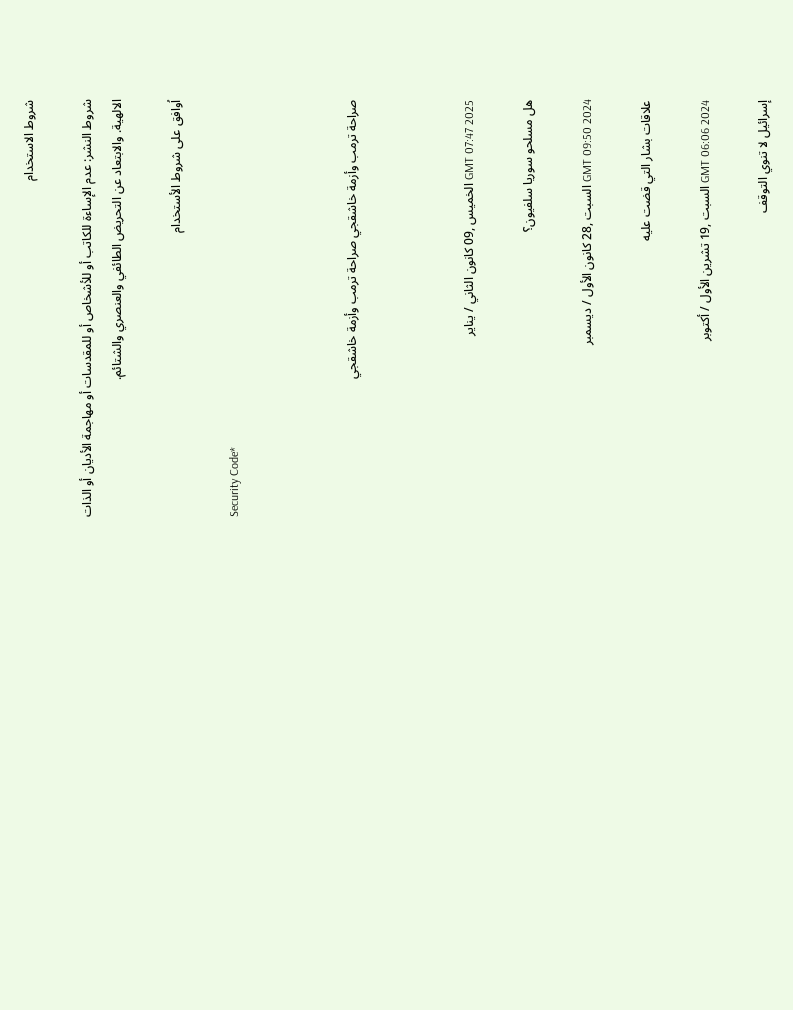شروط الاستخدام

شروط النشر: عدم الإساءة للكاتب أو للأشخاص أو للمقدسات أو مهاجمة الأديان أو الذات الالهية. والابتعاد عن التحريض الطائفي والعنصري والشتائم.

اُوافق على شروط الأستخدام

Security Code*



صراحة ترمب وأزمة خاشقجي صراحة ترمب وأزمة خاشقجي



GMT 07:47 2025 الخميس ,09 كانون الثاني / يناير

هل مسلحو سوريا سلفيون؟

GMT 09:50 2024 السبت ,28 كانون الأول / ديسمبر

علاقات بشار التي قضت عليه

GMT 06:06 2024 السبت ,19 تشرين الأول / أكتوبر

إسرائيل لا تنوي التوقف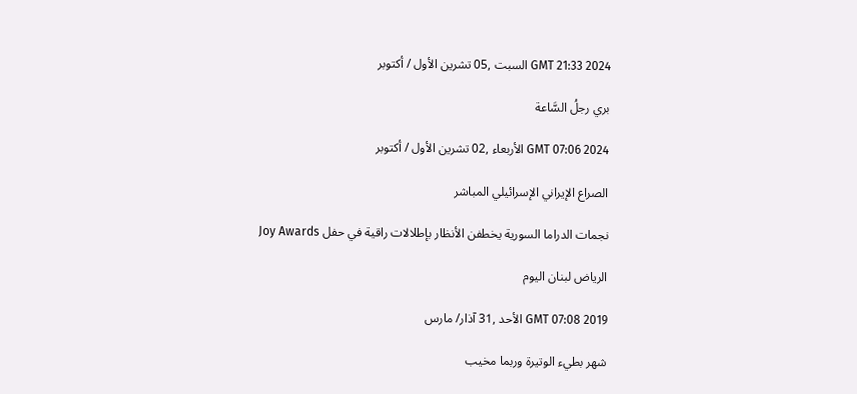GMT 21:33 2024 السبت ,05 تشرين الأول / أكتوبر

بري رجلُ السَّاعة

GMT 07:06 2024 الأربعاء ,02 تشرين الأول / أكتوبر

الصراع الإيراني الإسرائيلي المباشر

نجمات الدراما السورية يخطفن الأنظار بإطلالات راقية في حفل Joy Awards

الرياض لبنان اليوم

GMT 07:08 2019 الأحد ,31 آذار/ مارس

شهر بطيء الوتيرة وربما مخيب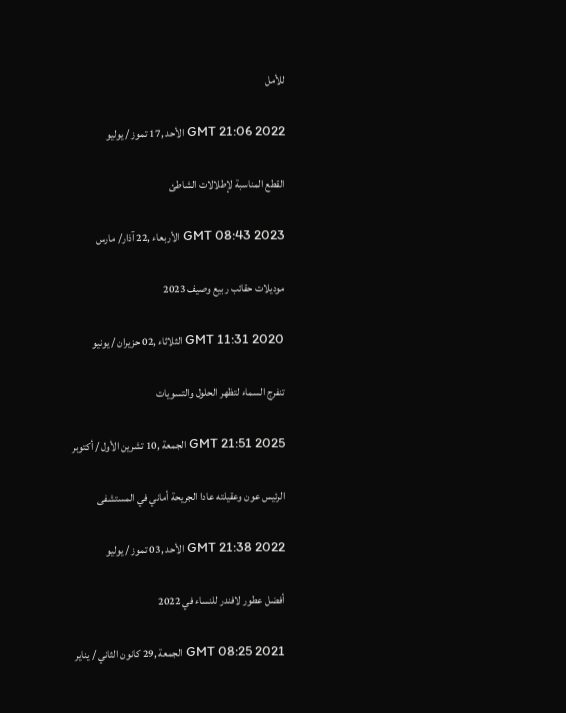للأمل

GMT 21:06 2022 الأحد ,17 تموز / يوليو

القطع المناسبة لإطلالات الشاطئ

GMT 08:43 2023 الأربعاء ,22 آذار/ مارس

موديلات حقائب ربيع وصيف 2023

GMT 11:31 2020 الثلاثاء ,02 حزيران / يونيو

تنفرج السماء لتظهر الحلول والتسويات

GMT 21:51 2025 الجمعة ,10 تشرين الأول / أكتوبر

الرئيس عون وعقيلته عادا الجريحة أماني في المستشفى

GMT 21:38 2022 الأحد ,03 تموز / يوليو

أفضل عطور لافندر للنساء في 2022

GMT 08:25 2021 الجمعة ,29 كانون الثاني / يناير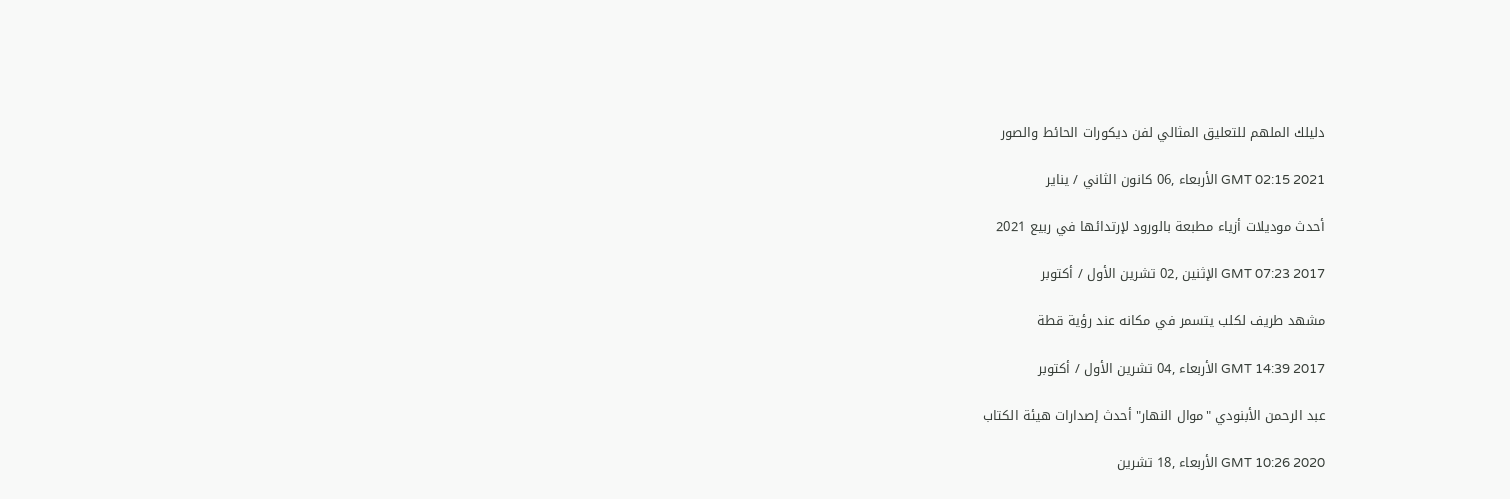دليلك الملهم للتعليق المثالي لفن ديكورات الحائط والصور

GMT 02:15 2021 الأربعاء ,06 كانون الثاني / يناير

أحدث موديلات أزياء مطبعة بالورود لإرتدائها في ربيع 2021

GMT 07:23 2017 الإثنين ,02 تشرين الأول / أكتوبر

مشهد طريف لكلب يتسمر في مكانه عند رؤية قطة

GMT 14:39 2017 الأربعاء ,04 تشرين الأول / أكتوبر

عبد الرحمن الأبنودي "موال النهار" أحدث إصدارات هيئة الكتاب

GMT 10:26 2020 الأربعاء ,18 تشرين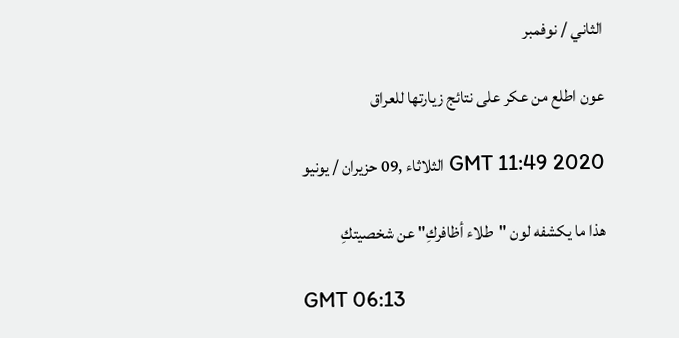الثاني / نوفمبر

عون اطلع من عكر على نتائج زيارتها للعراق

GMT 11:49 2020 الثلاثاء ,09 حزيران / يونيو

هذا ما يكشفه لون "طلاء أظافركِ" عن شخصيتكِ

GMT 06:13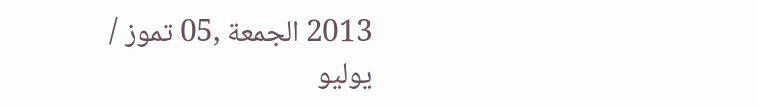2013 الجمعة ,05 تموز / يوليو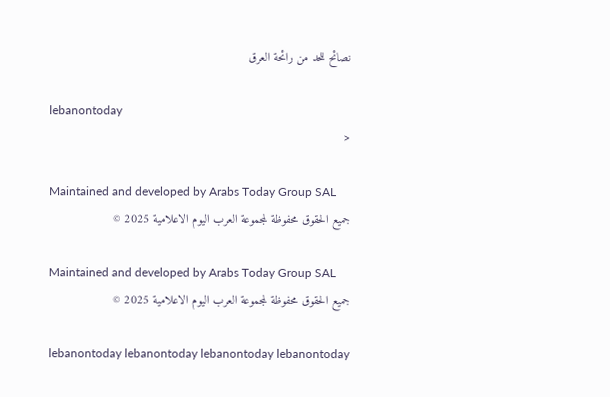نصائح للحد من رائحة العرق

lebanontoday
<

Maintained and developed by Arabs Today Group SAL
جميع الحقوق محفوظة لمجموعة العرب اليوم الاعلامية 2025 ©

Maintained and developed by Arabs Today Group SAL
جميع الحقوق محفوظة لمجموعة العرب اليوم الاعلامية 2025 ©

lebanontoday lebanontoday lebanontoday lebanontoday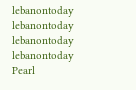lebanontoday lebanontoday lebanontoday
lebanontoday
Pearl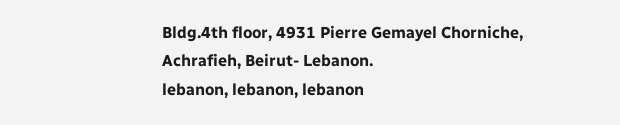Bldg.4th floor, 4931 Pierre Gemayel Chorniche, Achrafieh, Beirut- Lebanon.
lebanon, lebanon, lebanon